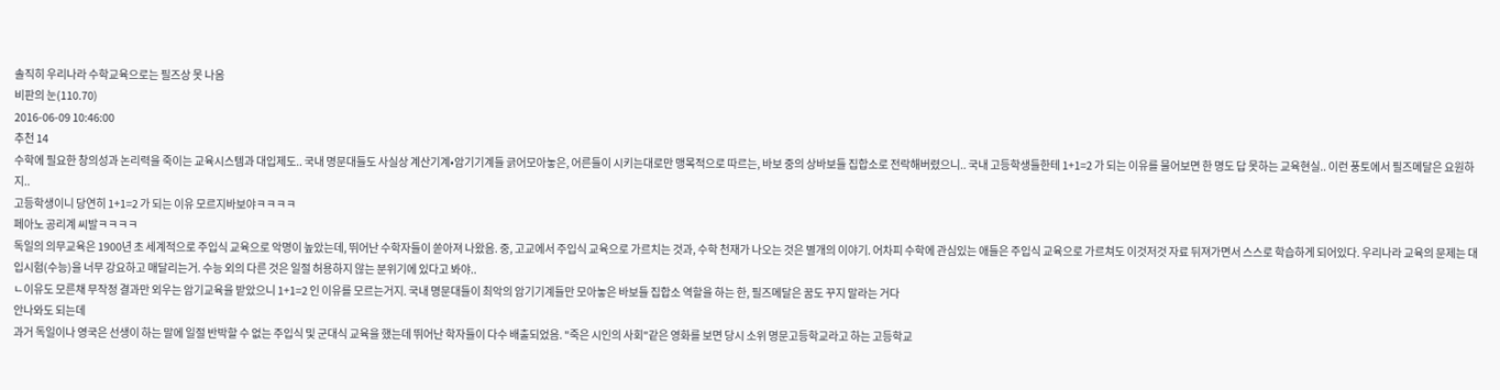솔직히 우리나라 수학교육으로는 필즈상 못 나옴
비판의 눈(110.70)
2016-06-09 10:46:00
추천 14
수학에 필요한 창의성과 논리력을 죽이는 교육시스템과 대입제도.. 국내 명문대들도 사실상 계산기계•암기기계들 긁어모아놓은, 어른들이 시키는대로만 맹목적으로 따르는, 바보 중의 상바보들 집합소로 전락해버렸으니.. 국내 고등학생들한테 1+1=2 가 되는 이유를 물어보면 한 명도 답 못하는 교육현실.. 이런 풍토에서 필즈메달은 요원하지..
고등학생이니 당연히 1+1=2 가 되는 이유 모르지바보야ㅋㅋㅋㅋ
페아노 공리계 씨발ㅋㅋㅋㅋ
독일의 의무교육은 1900년 초 세계적으로 주입식 교육으로 악명이 높았는데, 뛰어난 수학자들이 쏟아져 나왔음. 중, 고교에서 주입식 교육으로 가르치는 것과, 수학 천재가 나오는 것은 별개의 이야기. 어차피 수학에 관심있는 애들은 주입식 교육으로 가르쳐도 이것저것 자료 뒤져가면서 스스로 학습하게 되어있다. 우리나라 교육의 문제는 대입시험(수능)을 너무 강요하고 매달리는거. 수능 외의 다른 것은 일절 허용하지 않는 분위기에 있다고 봐야..
ㄴ이유도 모른채 무작정 결과만 외우는 암기교육을 받았으니 1+1=2 인 이유를 모르는거지. 국내 명문대들이 최악의 암기기계들만 모아놓은 바보들 집합소 역할을 하는 한, 필즈메달은 꿈도 꾸지 말라는 거다
안나와도 되는데
과거 독일이나 영국은 선생이 하는 말에 일절 반박할 수 없는 주입식 및 군대식 교육을 했는데 뛰어난 학자들이 다수 배출되었음. "죽은 시인의 사회"같은 영화를 보면 당시 소위 명문고등학교라고 하는 고등학교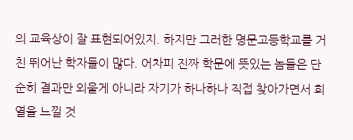의 교육상이 잘 표현되어있지. 하지만 그러한 명문고등학교를 거친 뛰어난 학자들이 많다. 어차피 진짜 학문에 뜻있는 놈들은 단순히 결과만 외울게 아니라 자기가 하나하나 직접 찾아가면서 희열을 느낄 것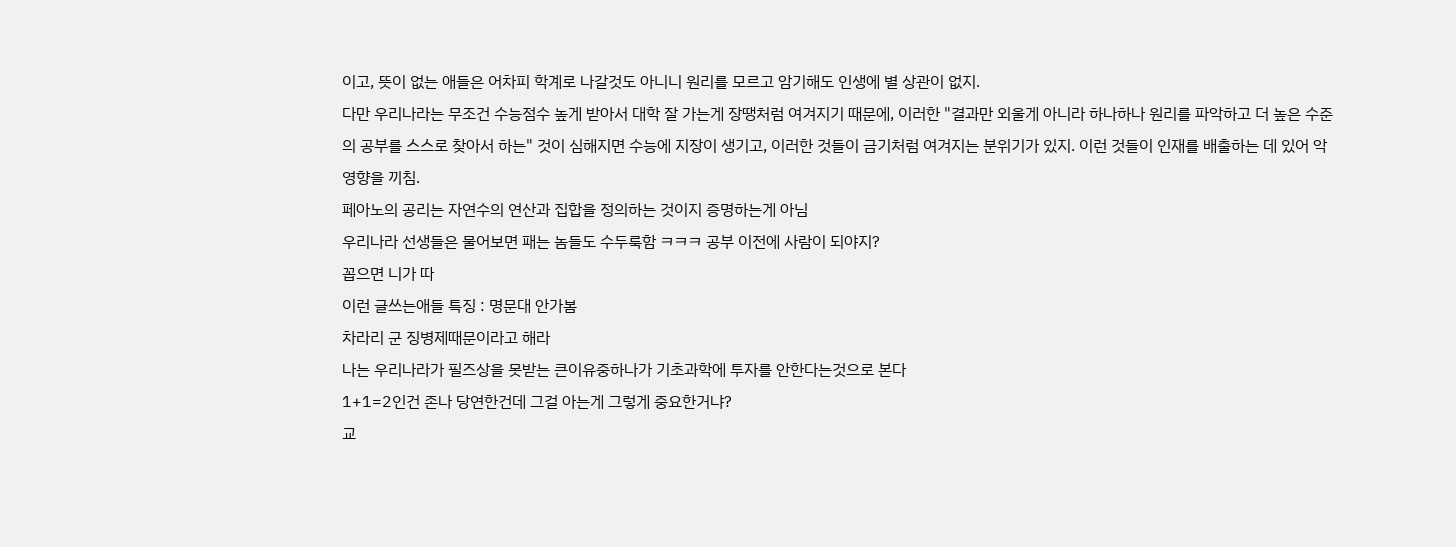이고, 뜻이 없는 애들은 어차피 학계로 나갈것도 아니니 원리를 모르고 암기해도 인생에 별 상관이 없지.
다만 우리나라는 무조건 수능점수 높게 받아서 대학 잘 가는게 장땡처럼 여겨지기 때문에, 이러한 "결과만 외울게 아니라 하나하나 원리를 파악하고 더 높은 수준의 공부를 스스로 찾아서 하는" 것이 심해지면 수능에 지장이 생기고, 이러한 것들이 금기처럼 여겨지는 분위기가 있지. 이런 것들이 인재를 배출하는 데 있어 악영향을 끼침.
페아노의 공리는 자연수의 연산과 집합을 정의하는 것이지 증명하는게 아님
우리나라 선생들은 물어보면 패는 놈들도 수두룩함 ㅋㅋㅋ 공부 이전에 사람이 되야지?
꼽으면 니가 따
이런 글쓰는애들 특징 : 명문대 안가봄
차라리 군 징병제때문이라고 해라
나는 우리나라가 필즈상을 못받는 큰이유중하나가 기초과학에 투자를 안한다는것으로 본다
1+1=2인건 존나 당연한건데 그걸 아는게 그렇게 중요한거냐?
교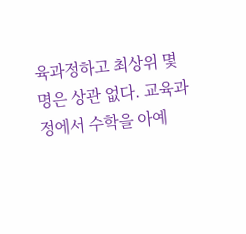육과정하고 최상위 몇명은 상관 없다. 교육과정에서 수학을 아예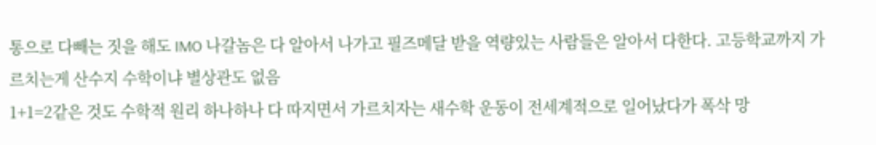통으로 다빼는 짓을 해도 IMO 나갈놈은 다 알아서 나가고 필즈메달 받을 역량있는 사람들은 알아서 다한다. 고등학교까지 가르치는게 산수지 수학이냐 별상관도 없음
1+1=2같은 것도 수학적 원리 하나하나 다 따지면서 가르치자는 새수학 운동이 전세계적으로 일어났다가 폭삭 망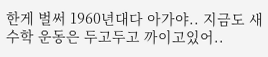한게 벌써 1960년대다 아가야.. 지금도 새수학 운동은 두고두고 까이고있어..